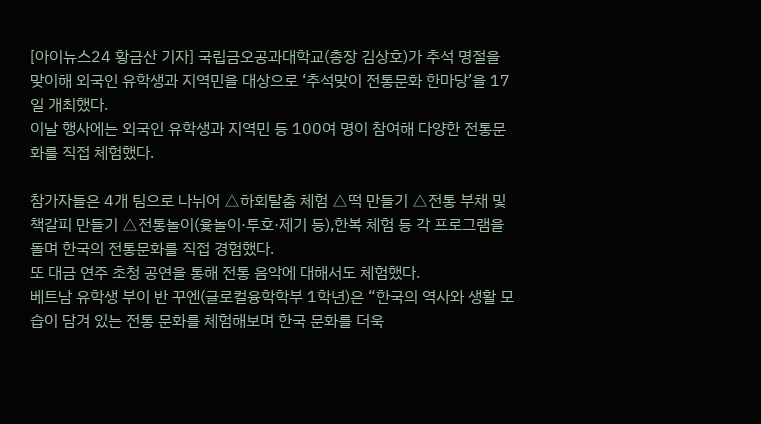[아이뉴스24 황금산 기자] 국립금오공과대학교(총장 김상호)가 추석 명절을 맞이해 외국인 유학생과 지역민을 대상으로 ‘추석맞이 전통문화 한마당’을 17일 개최했다.
이날 행사에는 외국인 유학생과 지역민 등 100여 명이 참여해 다양한 전통문화를 직접 체험했다.

참가자들은 4개 팀으로 나뉘어 △하회탈춤 체험 △떡 만들기 △전통 부채 및 책갈피 만들기 △전통놀이(윷놀이·투호·제기 등),한복 체험 등 각 프로그램을 돌며 한국의 전통문화를 직접 경험했다.
또 대금 연주 초청 공연을 통해 전통 음악에 대해서도 체험했다.
베트남 유학생 부이 반 꾸엔(글로컬융학학부 1학년)은 “한국의 역사와 생활 모습이 담겨 있는 전통 문화를 체험해보며 한국 문화를 더욱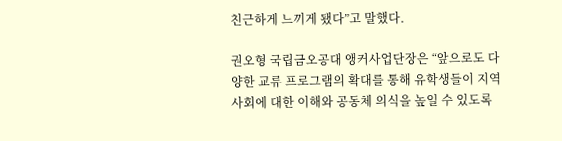친근하게 느끼게 됐다”고 말했다.

권오형 국립금오공대 앵커사업단장은 “앞으로도 다양한 교류 프로그램의 확대를 통해 유학생들이 지역사회에 대한 이해와 공동체 의식을 높일 수 있도록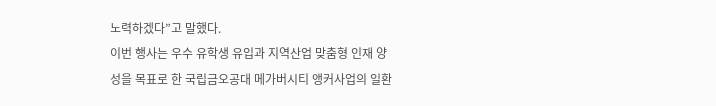노력하겠다”고 말했다.
이번 행사는 우수 유학생 유입과 지역산업 맞춤형 인재 양성을 목표로 한 국립금오공대 메가버시티 앵커사업의 일환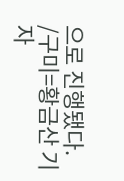으로 진행됐다.
/구미=황금산 기자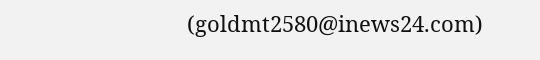(goldmt2580@inews24.com)